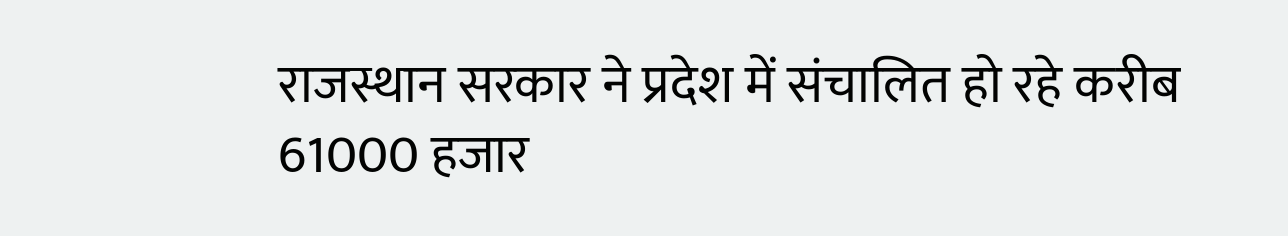राजस्थान सरकार ने प्रदेश में संचालित हो रहे करीब 61000 हजार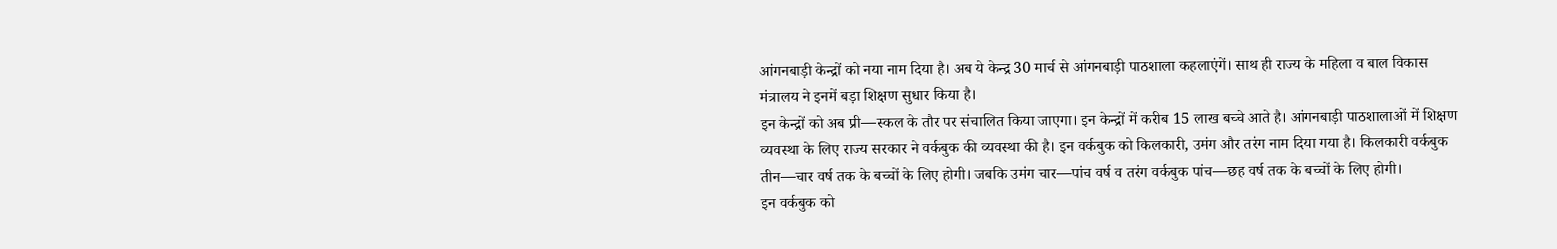आंगनबाड़ी केन्द्रों को नया नाम दिया है। अब ये केन्द्र 30 मार्च से आंगनबाड़ी पाठशाला कहलाएंगें। साथ ही राज्य के महिला व बाल विकास मंत्रालय ने इनमें बड़ा शिक्षण सुधार किया है।
इन केन्द्रों को अब प्री—स्कल के तौर पर संचालित किया जाएगा। इन केन्द्रों में करीब 15 लाख बच्चे आते है। आंगनबाड़ी पाठशालाओं में शिक्षण व्यवस्था के लिए राज्य सरकार ने वर्कबुक की व्यवस्था की है। इन वर्कबुक को किलकारी, उमंग और तरंग नाम दिया गया है। किलकारी वर्कबुक तीन—चार वर्ष तक के बच्चों के लिए होगी। जबकि उमंग चार—पांच वर्ष व तरंग वर्कबुक पांच—छह वर्ष तक के बच्चों के लिए होगी।
इन वर्कबुक को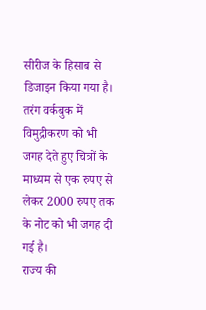सीरीज के हिसाब से डिजाइन किया गया है। तरंग वर्कबुक में विमुद्रीकरण को भी जगह देते हुए चित्रों के माध्यम से एक रुपए से लेकर 2000 रुपए तक के नोट को भी जगह दी गई है।
राज्य की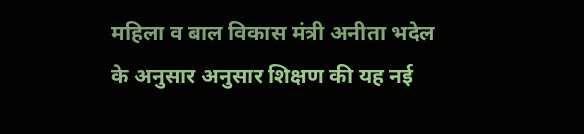महिला व बाल विकास मंत्री अनीता भदेल के अनुसार अनुसार शिक्षण की यह नई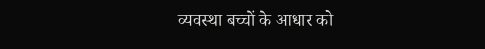व्यवस्था बच्चों के आधार को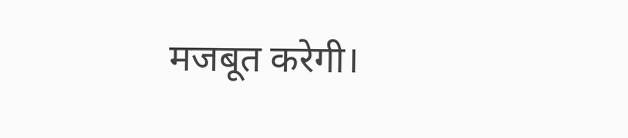मजबूत करेगी।